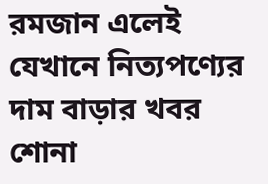রমজান এলেই যেখানে নিত্যপণ্যের দাম বাড়ার খবর শোনা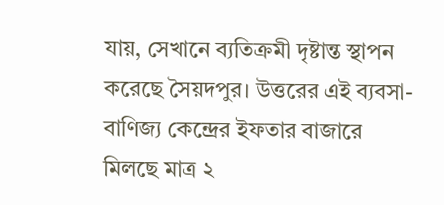যায়, সেখানে ব্যতিক্রমী দৃষ্টান্ত স্থাপন করেছে সৈয়দপুর। উত্তরের এই ব্যবসা-বাণিজ্য কেন্দ্রের ইফতার বাজারে মিলছে মাত্র ২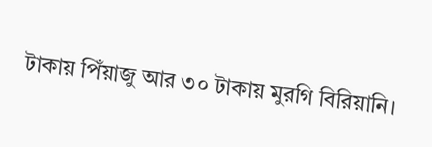টাকায় পিঁয়াজু আর ৩০ টাকায় মুরগি বিরিয়ানি।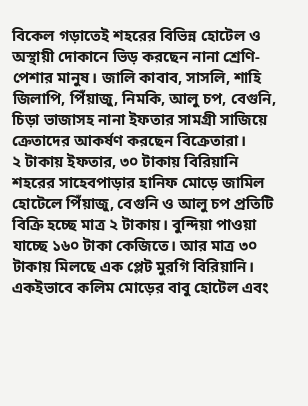বিকেল গড়াতেই শহরের বিভিন্ন হোটেল ও অস্থায়ী দোকানে ভিড় করছেন নানা শ্রেণি-পেশার মানুষ। জালি কাবাব, সাসলি, শাহি জিলাপি, পিঁয়াজু, নিমকি, আলু চপ, বেগুনি, চিড়া ভাজাসহ নানা ইফতার সামগ্রী সাজিয়ে ক্রেতাদের আকর্ষণ করছেন বিক্রেতারা।
২ টাকায় ইফতার, ৩০ টাকায় বিরিয়ানি
শহরের সাহেবপাড়ার হানিফ মোড়ে জামিল হোটেলে পিঁয়াজু, বেগুনি ও আলু চপ প্রতিটি বিক্রি হচ্ছে মাত্র ২ টাকায়। বুন্দিয়া পাওয়া যাচ্ছে ১৬০ টাকা কেজিতে। আর মাত্র ৩০ টাকায় মিলছে এক প্লেট মুরগি বিরিয়ানি।
একইভাবে কলিম মোড়ের বাবু হোটেল এবং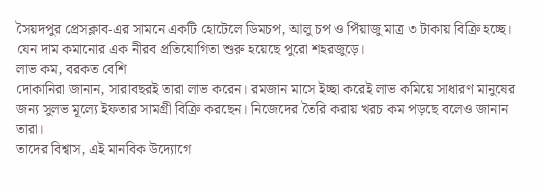সৈয়দপুর প্রেসক্লাব-এর সামনে একটি হোটেলে ডিমচপ, আলু চপ ও পিঁয়াজু মাত্র ৩ টাকায় বিক্রি হচ্ছে।
যেন দাম কমানোর এক নীরব প্রতিযোগিতা শুরু হয়েছে পুরো শহরজুড়ে।
লাভ কম, বরকত বেশি
দোকানিরা জানান, সারাবছরই তারা লাভ করেন। রমজান মাসে ইচ্ছা করেই লাভ কমিয়ে সাধারণ মানুষের জন্য সুলভ মূল্যে ইফতার সামগ্রী বিক্রি করছেন। নিজেদের তৈরি করায় খরচ কম পড়ছে বলেও জানান তারা।
তাদের বিশ্বাস, এই মানবিক উদ্যোগে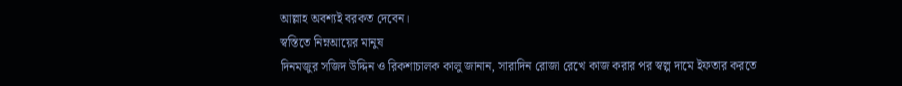আল্লাহ অবশ্যই বরকত দেবেন।
স্বস্তিতে নিম্নআয়ের মানুষ
দিনমজুর সজিদ উদ্দিন ও রিকশাচালক কালু জানান, সারাদিন রোজা রেখে কাজ করার পর স্বল্প দামে ইফতার করতে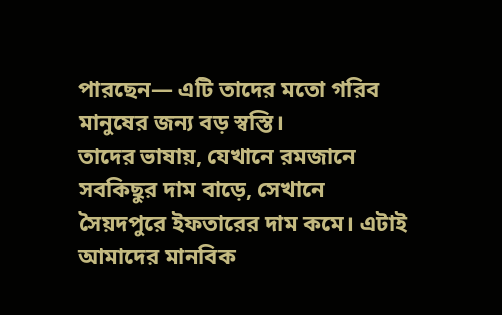পারছেন— এটি তাদের মতো গরিব মানুষের জন্য বড় স্বস্তি।
তাদের ভাষায়, যেখানে রমজানে সবকিছুর দাম বাড়ে, সেখানে সৈয়দপুরে ইফতারের দাম কমে। এটাই আমাদের মানবিক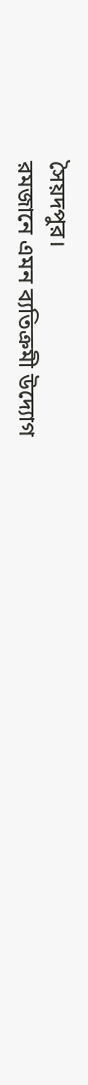সৈয়দপুর।
রমজানে এমন ব্যতিক্রমী উদ্যোগ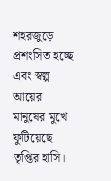শহরজুড়ে প্রশংসিত হচ্ছে এবং স্বল্প আয়ের মানুষের মুখে ফুটিয়েছে তৃপ্তির হাসি।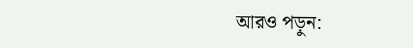আরও পড়ুন: